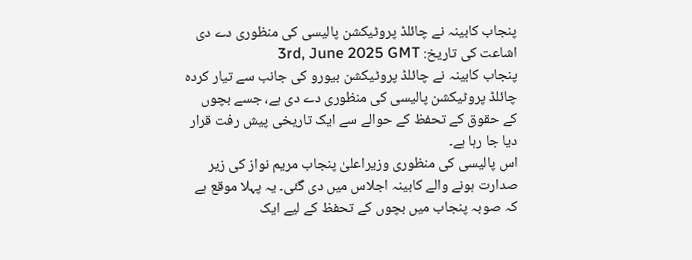پنجاب کابینہ نے چائلڈ پروٹیکشن پالیسی کی منظوری دے دی
اشاعت کی تاریخ: 3rd, June 2025 GMT
پنجاب کابینہ نے چائلڈ پروٹیکشن بیورو کی جانب سے تیار کردہ چائلڈ پروٹیکشن پالیسی کی منظوری دے دی ہے، جسے بچوں کے حقوق کے تحفظ کے حوالے سے ایک تاریخی پیش رفت قرار دیا جا رہا ہے۔
اس پالیسی کی منظوری وزیراعلیٰ پنجاب مریم نواز کی زیر صدارت ہونے والے کابینہ اجلاس میں دی گئی۔ یہ پہلا موقع ہے کہ صوبہ پنجاب میں بچوں کے تحفظ کے لیے ایک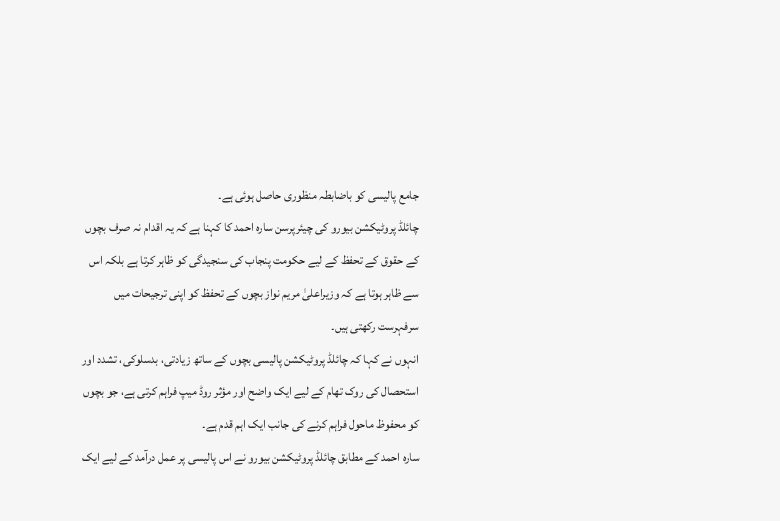جامع پالیسی کو باضابطہ منظوری حاصل ہوئی ہے۔
چائلڈ پروٹیکشن بیورو کی چیئرپرسن سارہ احمد کا کہنا ہے کہ یہ اقدام نہ صرف بچوں کے حقوق کے تحفظ کے لیے حکومت پنجاب کی سنجیدگی کو ظاہر کرتا ہے بلکہ اس سے ظاہر ہوتا ہے کہ وزیراعلیٰ مریم نواز بچوں کے تحفظ کو اپنی ترجیحات میں سرفہرست رکھتی ہیں۔
انہوں نے کہا کہ چائلڈ پروٹیکشن پالیسی بچوں کے ساتھ زیادتی، بدسلوکی، تشدد اور استحصال کی روک تھام کے لیے ایک واضح اور مؤثر روڈ میپ فراہم کرتی ہے، جو بچوں کو محفوظ ماحول فراہم کرنے کی جانب ایک اہم قدم ہے۔
سارہ احمد کے مطابق چائلڈ پروٹیکشن بیورو نے اس پالیسی پر عمل درآمد کے لیے ایک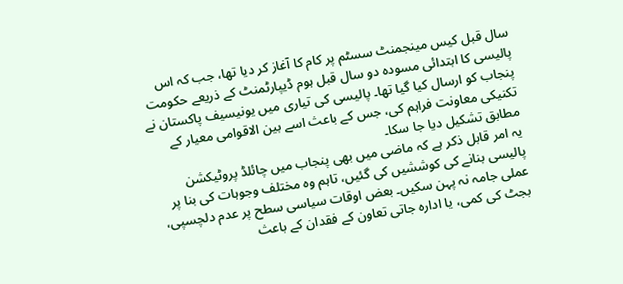سال قبل کیس مینجمنٹ سسٹم پر کام کا آغاز کر دیا تھا، جب کہ اس پالیسی کا ابتدائی مسودہ دو سال قبل ہوم ڈیپارٹمنٹ کے ذریعے حکومت پنجاب کو ارسال کیا گیا تھا۔ پالیسی کی تیاری میں یونیسیف پاکستان نے تکنیکی معاونت فراہم کی، جس کے باعث اسے بین الاقوامی معیار کے مطابق تشکیل دیا جا سکا۔
یہ امر قابل ذکر ہے کہ ماضی میں بھی پنجاب میں چائلڈ پروٹیکشن پالیسی بنانے کی کوششیں کی گئیں، تاہم وہ مختلف وجوہات کی بنا پر عملی جامہ نہ پہن سکیں۔ بعض اوقات سیاسی سطح پر عدم دلچسپی، بجٹ کی کمی، یا ادارہ جاتی تعاون کے فقدان کے باعث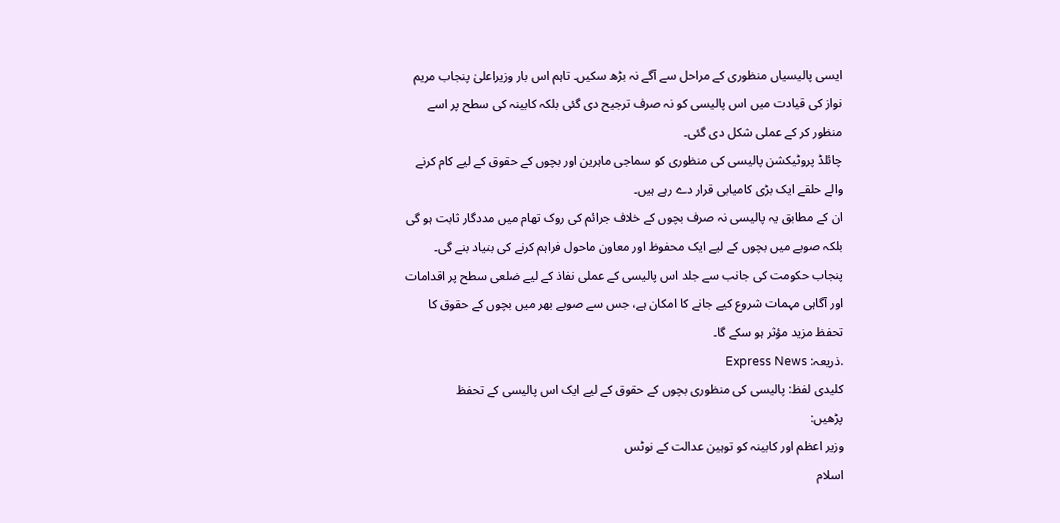ایسی پالیسیاں منظوری کے مراحل سے آگے نہ بڑھ سکیں۔ تاہم اس بار وزیراعلیٰ پنجاب مریم نواز کی قیادت میں اس پالیسی کو نہ صرف ترجیح دی گئی بلکہ کابینہ کی سطح پر اسے منظور کر کے عملی شکل دی گئی۔
چائلڈ پروٹیکشن پالیسی کی منظوری کو سماجی ماہرین اور بچوں کے حقوق کے لیے کام کرنے والے حلقے ایک بڑی کامیابی قرار دے رہے ہیں۔
ان کے مطابق یہ پالیسی نہ صرف بچوں کے خلاف جرائم کی روک تھام میں مددگار ثابت ہو گی بلکہ صوبے میں بچوں کے لیے ایک محفوظ اور معاون ماحول فراہم کرنے کی بنیاد بنے گی۔
پنجاب حکومت کی جانب سے جلد اس پالیسی کے عملی نفاذ کے لیے ضلعی سطح پر اقدامات اور آگاہی مہمات شروع کیے جانے کا امکان ہے، جس سے صوبے بھر میں بچوں کے حقوق کا تحفظ مزید مؤثر ہو سکے گا۔
.ذریعہ: Express News
کلیدی لفظ: پالیسی کی منظوری بچوں کے حقوق کے لیے ایک اس پالیسی کے تحفظ
پڑھیں:
وزیر اعظم اور کابینہ کو توہین عدالت کے نوٹس
اسلام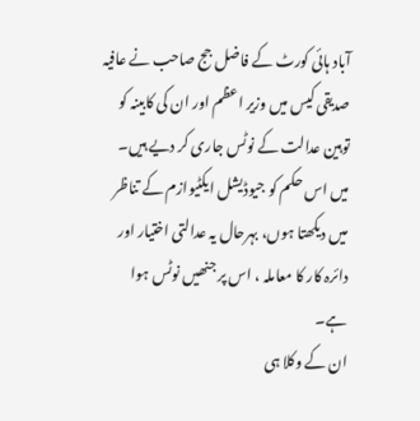آباد ہائی کورٹ کے فاضل جج صاحب نے عافیہ صدیقی کیس میں وزیر اعظم اور ان کی کابینہ کو توہین عدالت کے نوٹس جاری کر دیے ہیں۔ میں اس حکم کو جیوڈیشل ایکٹیوازم کے تناظر میں دیکھتا ہوں، بہرحال یہ عدالتی اختیار اور دائرہ کار کا معاملہ ، اس پر جنھیں نوٹس ہوا ہے۔
ان کے وکلا ہی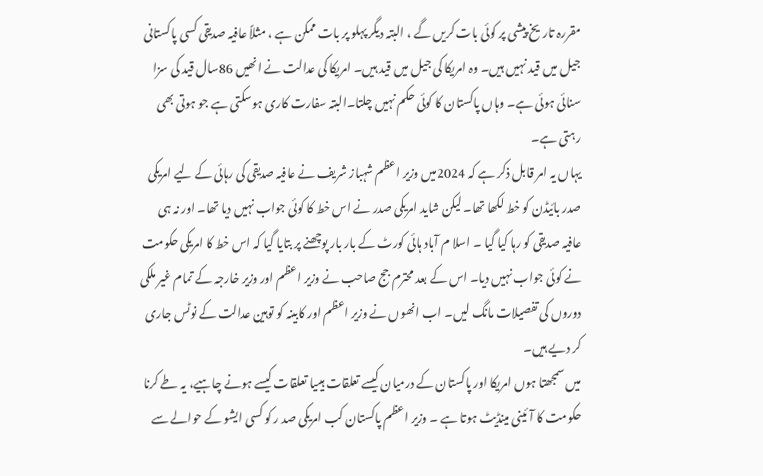مقررہ تاریخ پیشی پر کوئی بات کریں گے ، البتہ دیگر پہلو پر بات ممکن ہے ، مثلاً عافیہ صدیقی کسی پاکستانی جیل میں قید نہیں ہیں۔ وہ امریکا کی جیل میں قید ہیں۔ امریکا کی عدالت نے انھیں 86سال قید کی سزا سنائی ہوئی ہے۔ وہاں پاکستان کا کوئی حکم نہیں چلتا۔البتہ سفارت کاری ہوسکتی ہے جو ہوتی بھی رہتی ہے۔
یہاں یہ امر قابل ذکر ہے کہ 2024میں وزیر اعظم شہباز شریف نے عافیہ صدیقی کی رہائی کے لیے امریکی صدر بائیڈن کو خط لکھا تھا۔ لیکن شاید امریکی صدر نے اس خط کا کوئی جواب نہیں دیا تھا۔ اور نہ ہی عافیہ صدیقی کو رہا کیا گیا ۔ اسلا م آباد ہائی کورٹ کے بار بار پوچھنے پر بتایا گیا کہ اس خط کا امریکی حکومت نے کوئی جواب نہیں دیا۔ اس کے بعد محترم جج صاحب نے وزیر اعظم اور وزیر خارجہ کے تمام غیر ملکی دوروں کی تفصیلات مانگ لیں۔ اب انھوں نے وزیر اعظم اور کابینہ کو توہین عدالت کے نوٹس جاری کر دیے ہیں۔
میں سمجھتا ہوں امریکا اور پاکستان کے درمیان کیسے تعلقات ہیںیا تعلقات کیسے ہونے چاہیے، یہ طے کرنا حکومت کا آئینی مینڈیٹ ہوتا ہے ۔ وزیر اعظم پاکستان کب امریکی صد ر کو کسی ایشو کے حوالے سے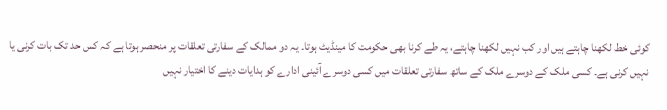کوئی خط لکھنا چاہتے ہیں اور کب نہیں لکھنا چاہتے، یہ طے کرنا بھی حکومت کا مینڈیٹ ہوتا۔ یہ دو ممالک کے سفارتی تعلقات پر منحصر ہوتا ہے کہ کس حد تک بات کرنی یا نہیں کرنی ہے۔ کسی ملک کے دوسرے ملک کے ساتھ سفارتی تعلقات میں کسی دوسرے آئینی ادارے کو ہدایات دینے کا اختیار نہیں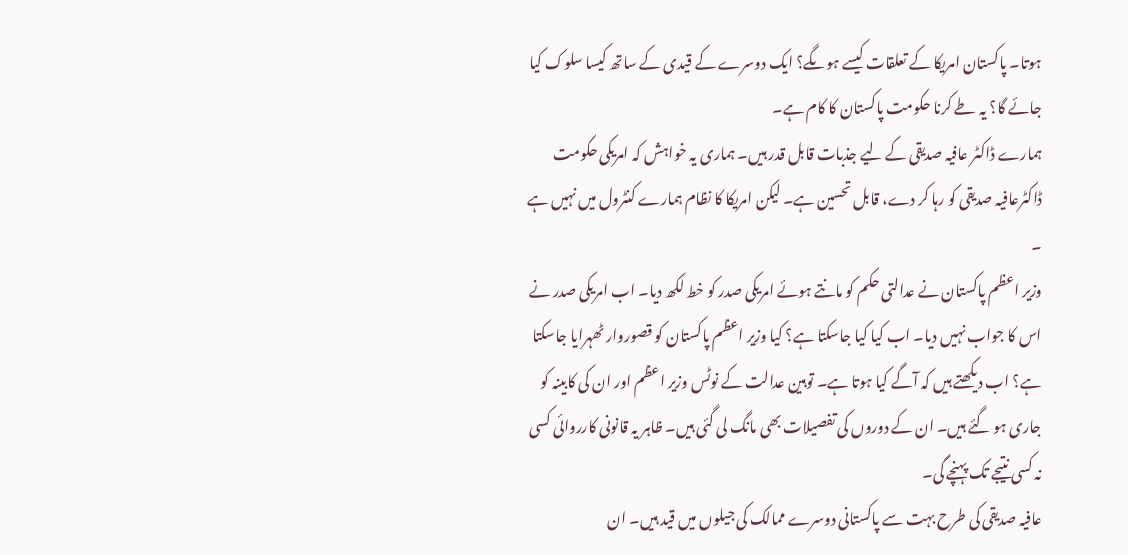ہوتا۔ پاکستان امریکا کے تعلقات کیسے ہوںگے؟ ایک دوسرے کے قیدی کے ساتھ کیسا سلوک کیا جائے گا؟ یہ طے کرنا حکومت پاکستان کا کام ہے۔
ہمارے ڈاکٹر عافیہ صدیقی کے لیے جذبات قابل قدر ہیں۔ ہماری یہ خواہش کہ امریکی حکومت ڈاکٹرعافیہ صدیقی کو رہا کر دے، قابل تحسین ہے۔ لیکن امریکا کا نظام ہمارے کنٹرول میں نہیں ہے ۔
وزیر اعظم پاکستان نے عدالتی حکم کو مانتے ہوئے امریکی صدر کو خط لکھ دیا۔ اب امریکی صدر نے اس کا جواب نہیں دیا۔ اب کیا کیا جاسکتا ہے؟ کیا وزیر اعظم پاکستان کو قصوروار ٹھہرایا جاسکتا ہے؟ اب دیکھتے ہیں کہ آگے کیا ہوتا ہے۔ توہین عدالت کے نوٹس وزیر اعظم اور ان کی کابینہ کو جاری ہو گئے ہیں۔ ان کے دوروں کی تفصیلات بھی مانگ لی گئی ہیں۔ ظاہر یہ قانونی کارروائی کسی نہ کسی نتیجے تک پہنچے گی۔
عافیہ صدیقی کی طرح بہت سے پاکستانی دوسرے ممالک کی جیلوں میں قید ہیں۔ ان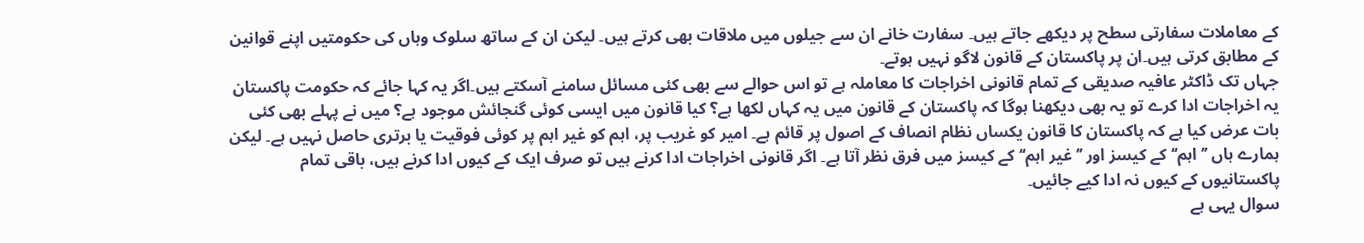کے معاملات سفارتی سطح پر دیکھے جاتے ہیں۔ سفارت خانے ان سے جیلوں میں ملاقات بھی کرتے ہیں۔ لیکن ان کے ساتھ سلوک وہاں کی حکومتیں اپنے قوانین کے مطابق کرتی ہیں۔ان پر پاکستان کے قانون لاگو نہیں ہوتے۔
جہاں تک ڈاکٹر عافیہ صدیقی کے تمام قانونی اخراجات کا معاملہ ہے تو اس حوالے سے بھی کئی مسائل سامنے آسکتے ہیں۔اگر یہ کہا جائے کہ حکومت پاکستان یہ اخراجات ادا کرے تو یہ بھی دیکھنا ہوگا کہ پاکستان کے قانون میں یہ کہاں لکھا ہے؟ کیا قانون میں ایسی کوئی گنجائش موجود ہے؟ میں نے پہلے بھی کئی بات عرض کیا ہے کہ پاکستان کا قانون یکساں نظام انصاف کے اصول پر قائم ہے۔ امیر کو غریب پر، اہم کو غیر اہم پر کوئی فوقیت یا برتری حاصل نہیں ہے۔ لیکن ہمارے ہاں ’’اہم‘‘ کے کیسز اور ’’غیر اہم‘‘ کے کیسز میں فرق نظر آتا ہے۔ اگر قانونی اخراجات ادا کرنے ہیں تو صرف ایک کے کیوں ادا کرنے ہیں، باقی تمام پاکستانیوں کے کیوں نہ ادا کیے جائیں۔
سوال یہی ہے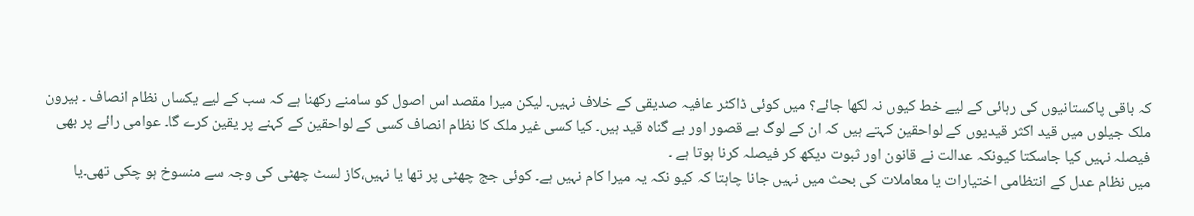کہ باقی پاکستانیوں کی رہائی کے لیے خط کیوں نہ لکھا جائے؟ میں کوئی ڈاکٹر عافیہ صدیقی کے خلاف نہیں۔ لیکن میرا مقصد اس اصول کو سامنے رکھنا ہے کہ سب کے لیے یکساں نظام انصاف ۔ بیرون ملک جیلوں میں قید اکثر قیدیوں کے لواحقین کہتے ہیں کہ ان کے لوگ بے قصور اور بے گناہ قید ہیں۔ کیا کسی غیر ملک کا نظام انصاف کسی کے لواحقین کے کہنے پر یقین کرے گا۔ عوامی رائے پر بھی فیصلہ نہیں کیا جاسکتا کیونکہ عدالت نے قانون اور ثبوت دیکھ کر فیصلہ کرنا ہوتا ہے ۔
میں نظام عدل کے انتظامی اختیارات یا معاملات کی بحث میں نہیں جانا چاہتا کہ کیو نکہ یہ میرا کام نہیں ہے۔ کوئی جج چھٹی پر تھا یا نہیں،کاز لسٹ چھٹی کی وجہ سے منسوخ ہو چکی تھی۔یا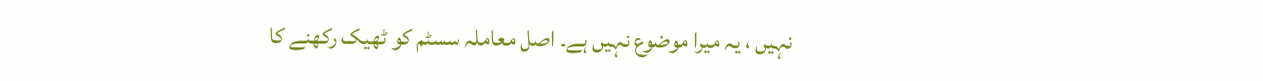نہیں ، یہ میرا موضوع نہیں ہے۔ اصل معاملہ سسٹم کو ٹھیک رکھنے کا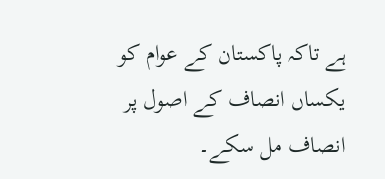ہے تاکہ پاکستان کے عوام کو یکساں انصاف کے اصول پر انصاف مل سکے۔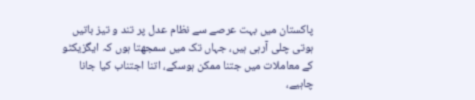پاکستان میں بہت عرصے سے نظام عدل پر تند و تیز باتیں ہوتی چلی آرہی ہیں، جہاں تک میں سمجھتا ہوں کہ ایگزیکٹو کے معاملات میں جتنا ممکن ہوسکے، اتنا اجتناب کیا جانا چاہیے،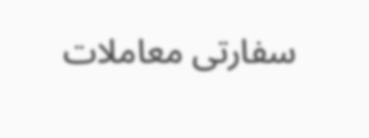سفارتی معاملات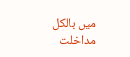میں بالکل مداخلت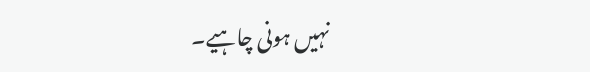نہیں ہونی چاہیے۔